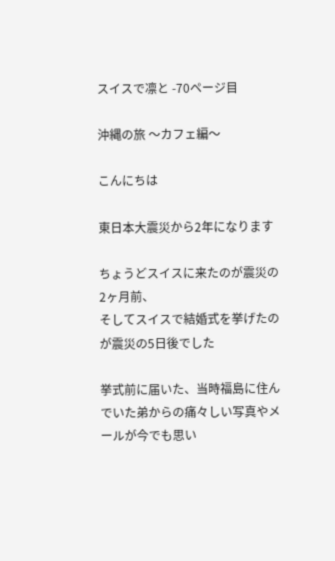スイスで凛と -70ページ目

沖縄の旅 〜カフェ編〜

こんにちは

東日本大震災から2年になります

ちょうどスイスに来たのが震災の2ヶ月前、
そしてスイスで結婚式を挙げたのが震災の5日後でした

挙式前に届いた、当時福島に住んでいた弟からの痛々しい写真やメールが今でも思い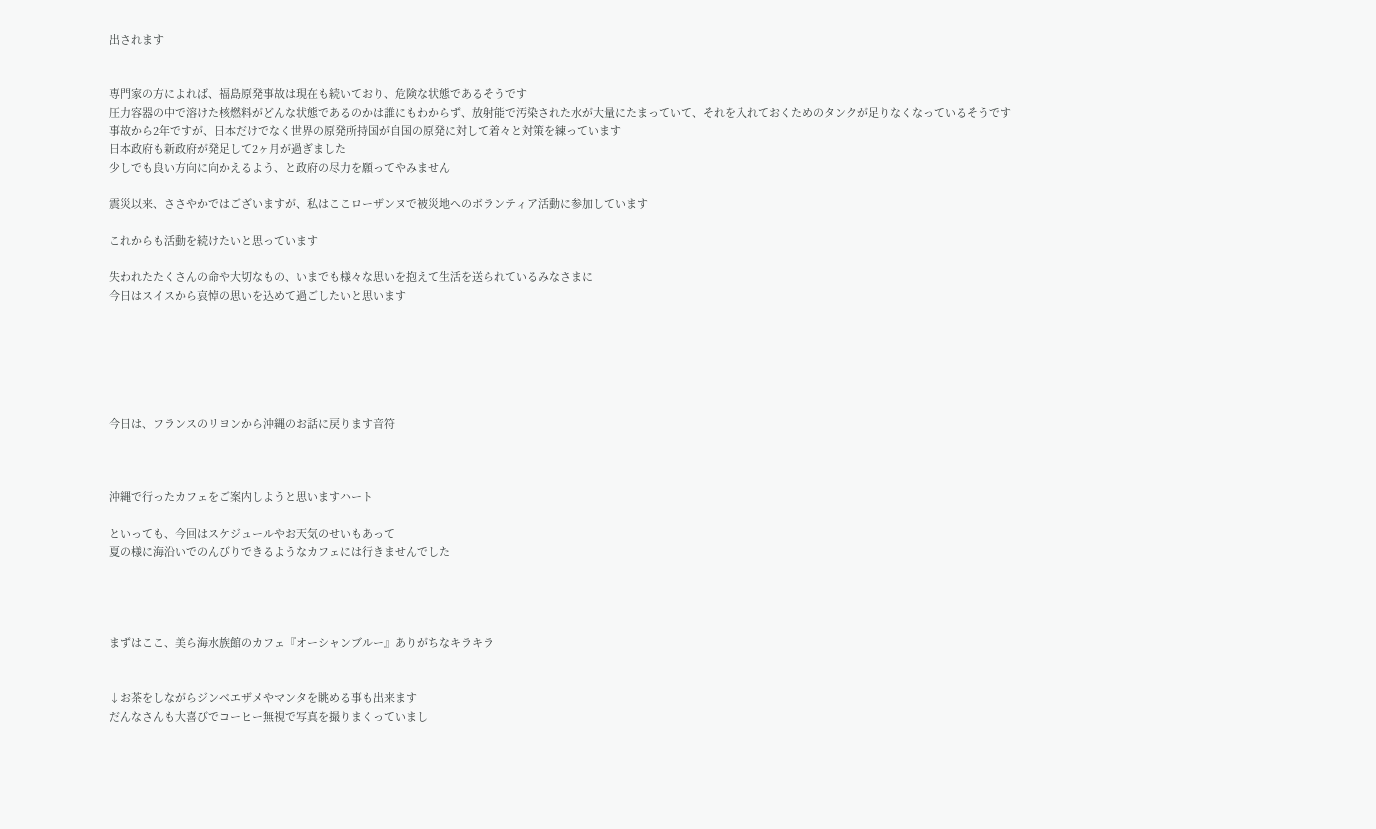出されます


専門家の方によれば、福島原発事故は現在も続いており、危険な状態であるそうです
圧力容器の中で溶けた核燃料がどんな状態であるのかは誰にもわからず、放射能で汚染された水が大量にたまっていて、それを入れておくためのタンクが足りなくなっているそうです
事故から2年ですが、日本だけでなく世界の原発所持国が自国の原発に対して着々と対策を練っています
日本政府も新政府が発足して2ヶ月が過ぎました
少しでも良い方向に向かえるよう、と政府の尽力を願ってやみません

震災以来、ささやかではございますが、私はここローザンヌで被災地へのボランティア活動に参加しています

これからも活動を続けたいと思っています

失われたたくさんの命や大切なもの、いまでも様々な思いを抱えて生活を送られているみなさまに
今日はスイスから哀悼の思いを込めて過ごしたいと思います






今日は、フランスのリヨンから沖縄のお話に戻ります音符



沖縄で行ったカフェをご案内しようと思いますハート

といっても、今回はスケジュールやお天気のせいもあって
夏の様に海沿いでのんびりできるようなカフェには行きませんでした




まずはここ、美ら海水族館のカフェ『オーシャンブルー』ありがちなキラキラ


↓お茶をしながらジンベエザメやマンタを眺める事も出来ます
だんなさんも大喜びでコーヒー無視で写真を撮りまくっていまし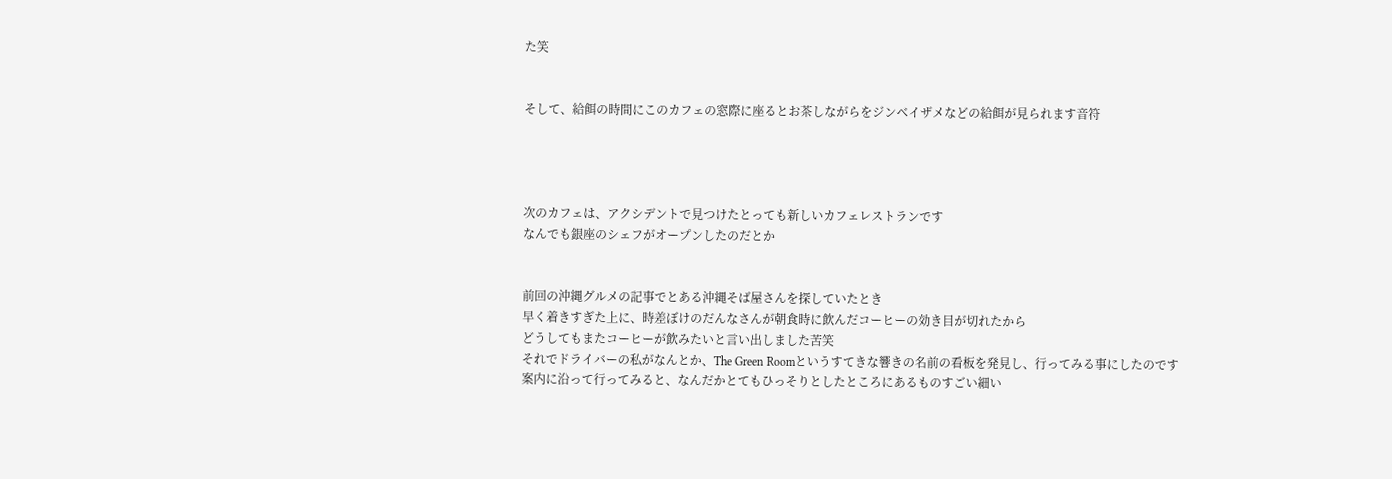た笑


そして、給餌の時間にこのカフェの窓際に座るとお茶しながらをジンベイザメなどの給餌が見られます音符




次のカフェは、アクシデントで見つけたとっても新しいカフェレストランです
なんでも銀座のシェフがオープンしたのだとか


前回の沖縄グルメの記事でとある沖縄そば屋さんを探していたとき
早く着きすぎた上に、時差ぼけのだんなさんが朝食時に飲んだコーヒーの効き目が切れたから
どうしてもまたコーヒーが飲みたいと言い出しました苦笑
それでドライバーの私がなんとか、The Green Roomというすてきな響きの名前の看板を発見し、行ってみる事にしたのです
案内に沿って行ってみると、なんだかとてもひっそりとしたところにあるものすごい細い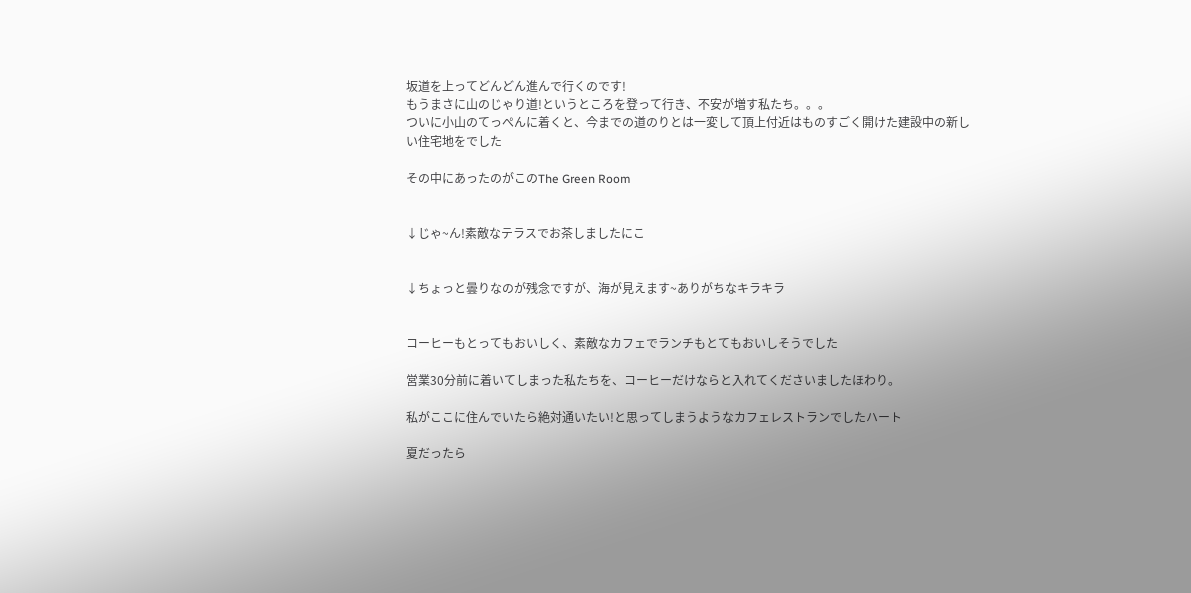坂道を上ってどんどん進んで行くのです!
もうまさに山のじゃり道!というところを登って行き、不安が増す私たち。。。
ついに小山のてっぺんに着くと、今までの道のりとは一変して頂上付近はものすごく開けた建設中の新しい住宅地をでした

その中にあったのがこのThe Green Room


↓じゃ~ん!素敵なテラスでお茶しましたにこ


↓ちょっと曇りなのが残念ですが、海が見えます~ありがちなキラキラ


コーヒーもとってもおいしく、素敵なカフェでランチもとてもおいしそうでした

営業30分前に着いてしまった私たちを、コーヒーだけならと入れてくださいましたほわり。

私がここに住んでいたら絶対通いたい!と思ってしまうようなカフェレストランでしたハート

夏だったら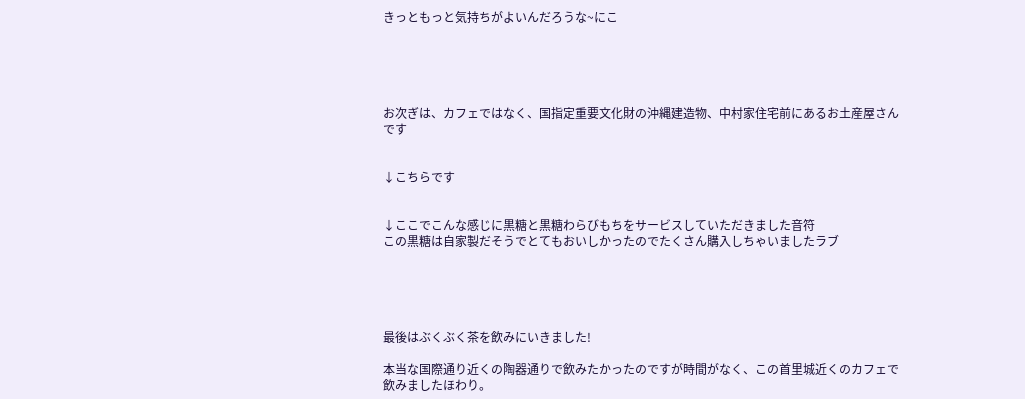きっともっと気持ちがよいんだろうな~にこ





お次ぎは、カフェではなく、国指定重要文化財の沖縄建造物、中村家住宅前にあるお土産屋さんです


↓こちらです


↓ここでこんな感じに黒糖と黒糖わらびもちをサービスしていただきました音符
この黒糖は自家製だそうでとてもおいしかったのでたくさん購入しちゃいましたラブ





最後はぶくぶく茶を飲みにいきました!

本当な国際通り近くの陶器通りで飲みたかったのですが時間がなく、この首里城近くのカフェで飲みましたほわり。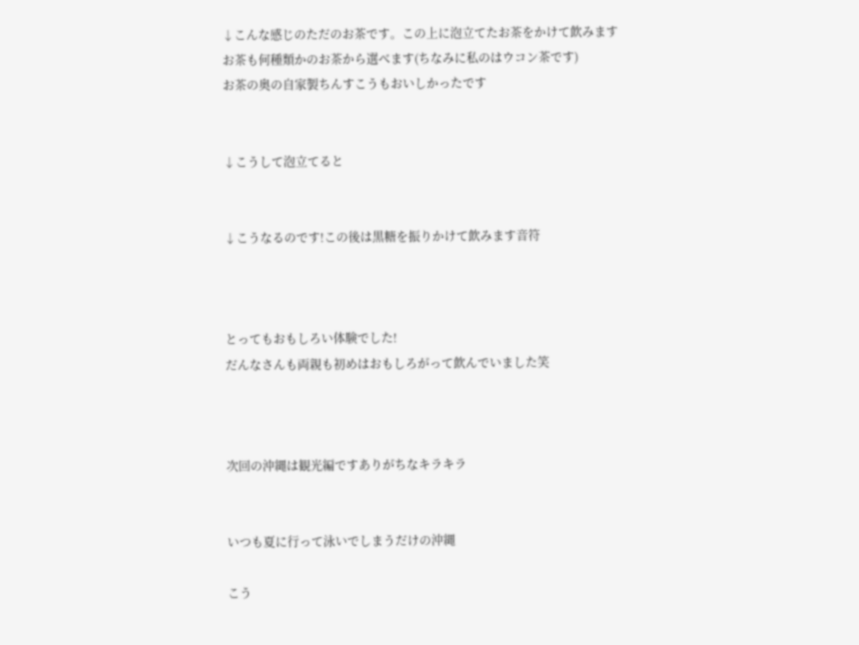↓こんな感じのただのお茶です。この上に泡立てたお茶をかけて飲みます
お茶も何種類かのお茶から選べます(ちなみに私のはウコン茶です)
お茶の奥の自家製ちんすこうもおいしかったです


↓こうして泡立てると


↓こうなるのです!この後は黒糖を振りかけて飲みます音符



とってもおもしろい体験でした!
だんなさんも両親も初めはおもしろがって飲んでいました笑



次回の沖縄は観光編ですありがちなキラキラ


いつも夏に行って泳いでしまうだけの沖縄

こう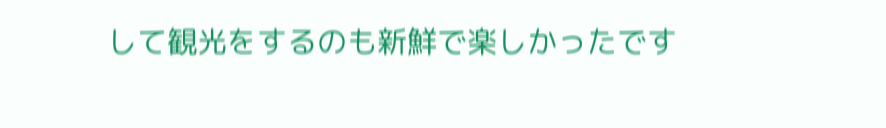して観光をするのも新鮮で楽しかったです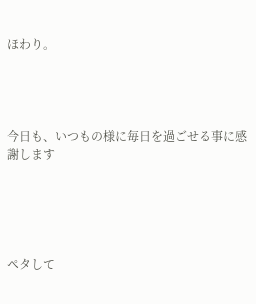ほわり。




今日も、いつもの様に毎日を過ごせる事に感謝します





ペタして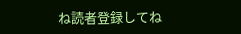ね読者登録してね